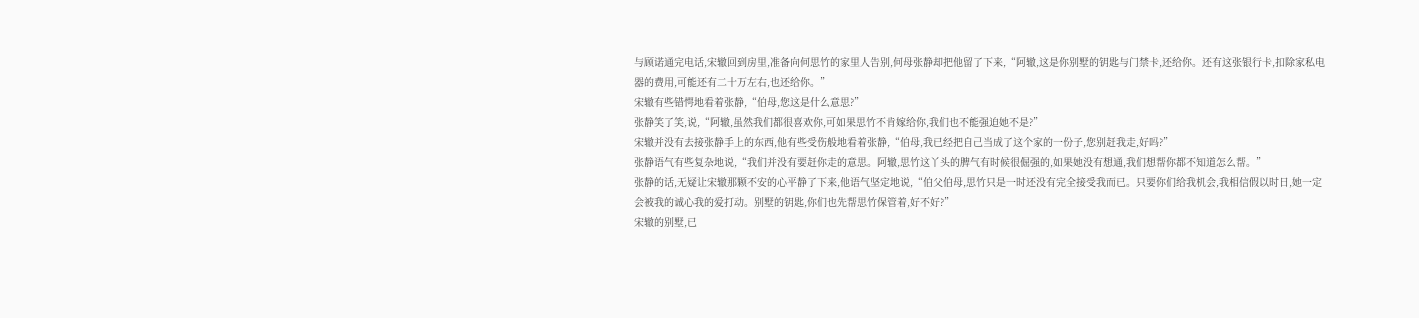与顾诺通完电话,宋辙回到房里,准备向何思竹的家里人告别,何母张静却把他留了下来,“阿辙,这是你别墅的钥匙与门禁卡,还给你。还有这张银行卡,扣除家私电器的费用,可能还有二十万左右,也还给你。”
宋辙有些错愕地看着张静,“伯母,您这是什么意思?”
张静笑了笑,说,“阿辙,虽然我们都很喜欢你,可如果思竹不肯嫁给你,我们也不能强迫她不是?”
宋辙并没有去接张静手上的东西,他有些受伤般地看着张静,“伯母,我已经把自己当成了这个家的一份子,您别赶我走,好吗?”
张静语气有些复杂地说,“我们并没有要赶你走的意思。阿辙,思竹这丫头的脾气有时候很倔强的,如果她没有想通,我们想帮你都不知道怎么帮。”
张静的话,无疑让宋辙那颗不安的心平静了下来,他语气坚定地说,“伯父伯母,思竹只是一时还没有完全接受我而已。只要你们给我机会,我相信假以时日,她一定会被我的诚心我的爱打动。别墅的钥匙,你们也先帮思竹保管着,好不好?”
宋辙的别墅,已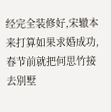经完全装修好,宋辙本来打算如果求婚成功,春节前就把何思竹接去别墅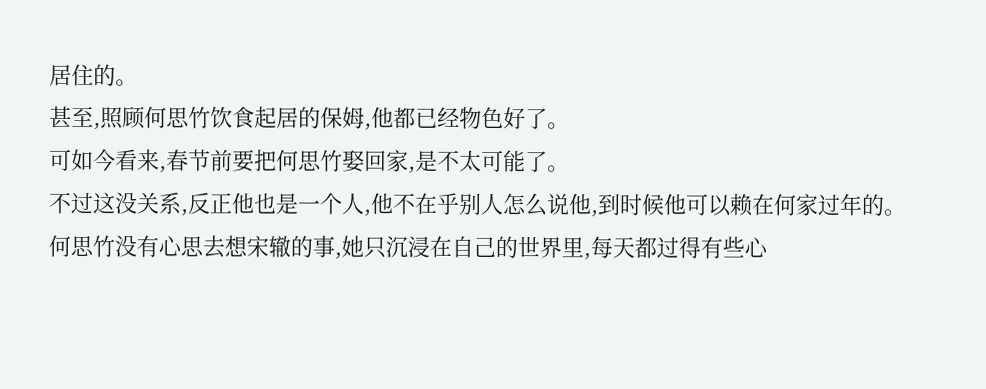居住的。
甚至,照顾何思竹饮食起居的保姆,他都已经物色好了。
可如今看来,春节前要把何思竹娶回家,是不太可能了。
不过这没关系,反正他也是一个人,他不在乎别人怎么说他,到时候他可以赖在何家过年的。
何思竹没有心思去想宋辙的事,她只沉浸在自己的世界里,每天都过得有些心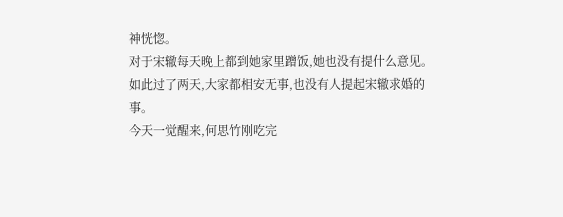神恍惚。
对于宋辙每天晚上都到她家里蹭饭,她也没有提什么意见。
如此过了两天,大家都相安无事,也没有人提起宋辙求婚的事。
今天一觉醒来,何思竹刚吃完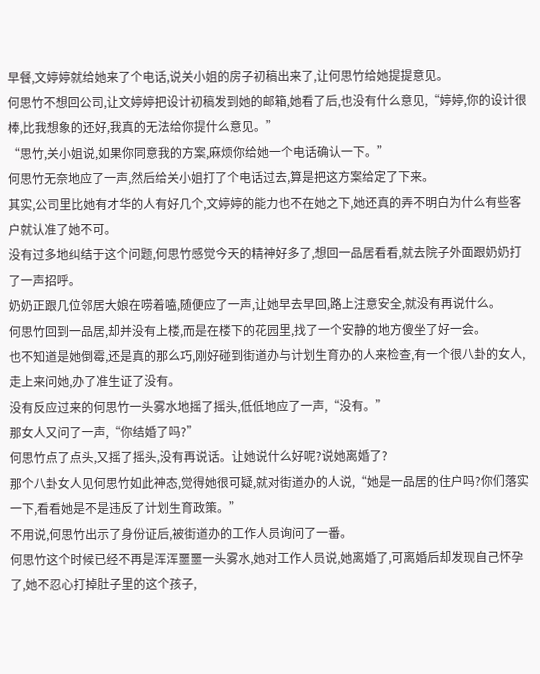早餐,文婷婷就给她来了个电话,说关小姐的房子初稿出来了,让何思竹给她提提意见。
何思竹不想回公司,让文婷婷把设计初稿发到她的邮箱,她看了后,也没有什么意见,“婷婷,你的设计很棒,比我想象的还好,我真的无法给你提什么意见。”
“思竹,关小姐说,如果你同意我的方案,麻烦你给她一个电话确认一下。”
何思竹无奈地应了一声,然后给关小姐打了个电话过去,算是把这方案给定了下来。
其实,公司里比她有才华的人有好几个,文婷婷的能力也不在她之下,她还真的弄不明白为什么有些客户就认准了她不可。
没有过多地纠结于这个问题,何思竹感觉今天的精神好多了,想回一品居看看,就去院子外面跟奶奶打了一声招呼。
奶奶正跟几位邻居大娘在唠着嗑,随便应了一声,让她早去早回,路上注意安全,就没有再说什么。
何思竹回到一品居,却并没有上楼,而是在楼下的花园里,找了一个安静的地方傻坐了好一会。
也不知道是她倒霉,还是真的那么巧,刚好碰到街道办与计划生育办的人来检查,有一个很八卦的女人,走上来问她,办了准生证了没有。
没有反应过来的何思竹一头雾水地摇了摇头,低低地应了一声,“没有。”
那女人又问了一声,“你结婚了吗?”
何思竹点了点头,又摇了摇头,没有再说话。让她说什么好呢?说她离婚了?
那个八卦女人见何思竹如此神态,觉得她很可疑,就对街道办的人说,“她是一品居的住户吗?你们落实一下,看看她是不是违反了计划生育政策。”
不用说,何思竹出示了身份证后,被街道办的工作人员询问了一番。
何思竹这个时候已经不再是浑浑噩噩一头雾水,她对工作人员说,她离婚了,可离婚后却发现自己怀孕了,她不忍心打掉肚子里的这个孩子,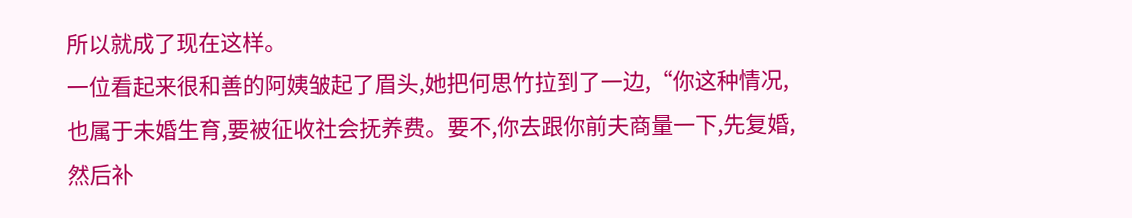所以就成了现在这样。
一位看起来很和善的阿姨皱起了眉头,她把何思竹拉到了一边,“你这种情况,也属于未婚生育,要被征收社会抚养费。要不,你去跟你前夫商量一下,先复婚,然后补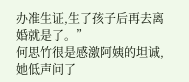办准生证,生了孩子后再去离婚就是了。”
何思竹很是感激阿姨的坦诚,她低声问了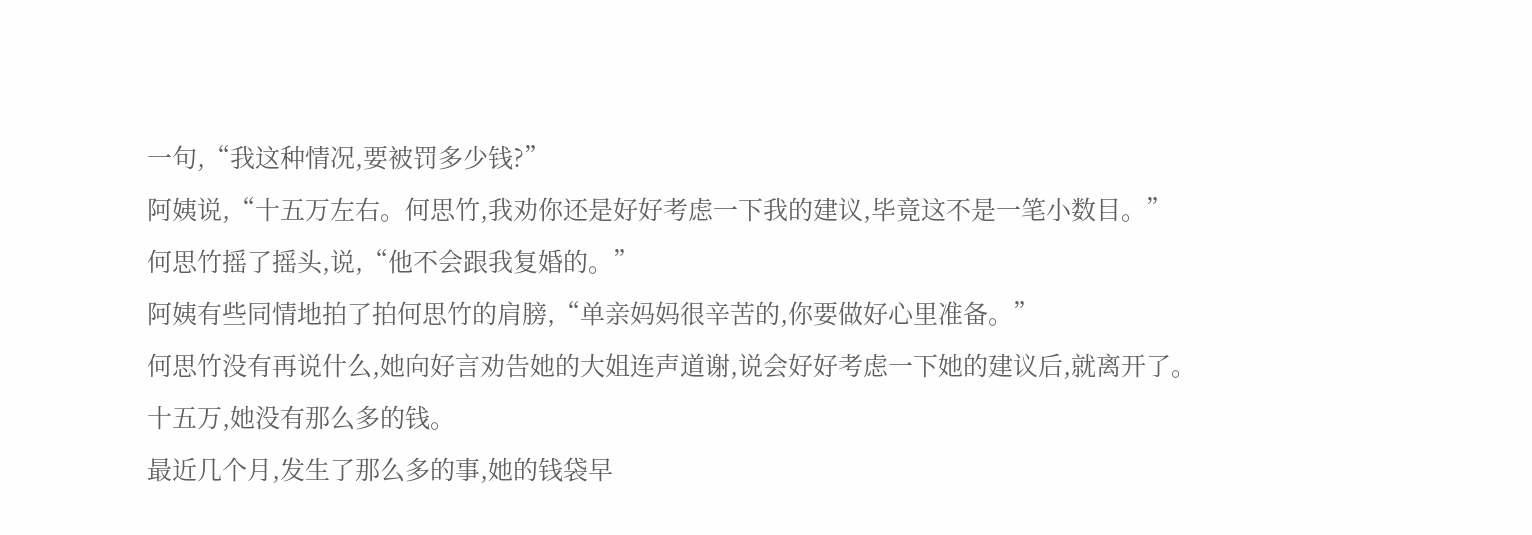一句,“我这种情况,要被罚多少钱?”
阿姨说,“十五万左右。何思竹,我劝你还是好好考虑一下我的建议,毕竟这不是一笔小数目。”
何思竹摇了摇头,说,“他不会跟我复婚的。”
阿姨有些同情地拍了拍何思竹的肩膀,“单亲妈妈很辛苦的,你要做好心里准备。”
何思竹没有再说什么,她向好言劝告她的大姐连声道谢,说会好好考虑一下她的建议后,就离开了。
十五万,她没有那么多的钱。
最近几个月,发生了那么多的事,她的钱袋早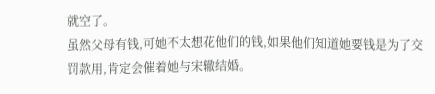就空了。
虽然父母有钱,可她不太想花他们的钱,如果他们知道她要钱是为了交罚款用,肯定会催着她与宋辙结婚。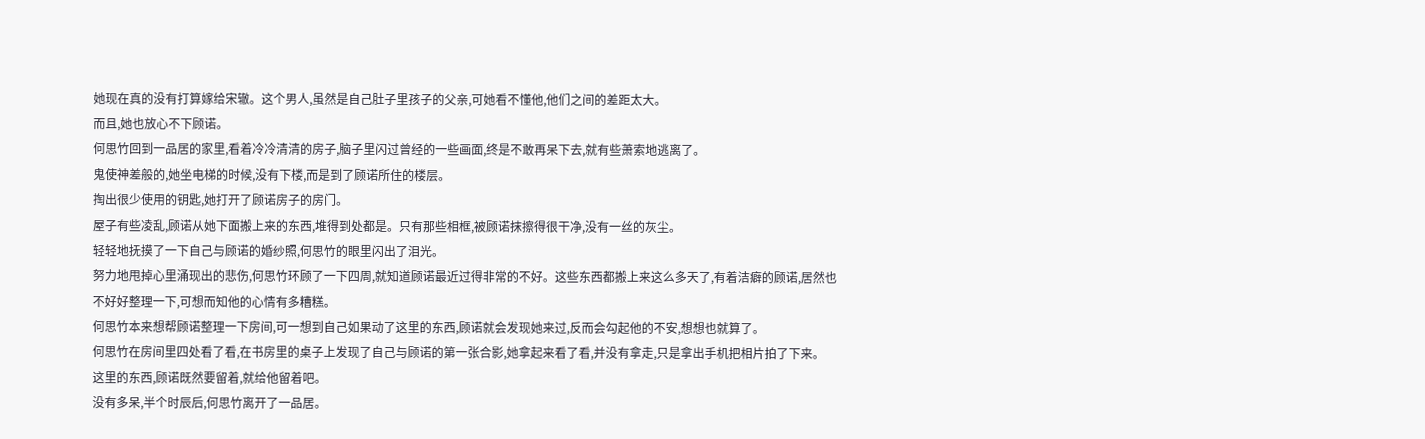她现在真的没有打算嫁给宋辙。这个男人,虽然是自己肚子里孩子的父亲,可她看不懂他,他们之间的差距太大。
而且,她也放心不下顾诺。
何思竹回到一品居的家里,看着冷冷清清的房子,脑子里闪过曾经的一些画面,终是不敢再呆下去,就有些萧索地逃离了。
鬼使神差般的,她坐电梯的时候,没有下楼,而是到了顾诺所住的楼层。
掏出很少使用的钥匙,她打开了顾诺房子的房门。
屋子有些凌乱,顾诺从她下面搬上来的东西,堆得到处都是。只有那些相框,被顾诺抹擦得很干净,没有一丝的灰尘。
轻轻地抚摸了一下自己与顾诺的婚纱照,何思竹的眼里闪出了泪光。
努力地甩掉心里涌现出的悲伤,何思竹环顾了一下四周,就知道顾诺最近过得非常的不好。这些东西都搬上来这么多天了,有着洁癖的顾诺,居然也不好好整理一下,可想而知他的心情有多糟糕。
何思竹本来想帮顾诺整理一下房间,可一想到自己如果动了这里的东西,顾诺就会发现她来过,反而会勾起他的不安,想想也就算了。
何思竹在房间里四处看了看,在书房里的桌子上发现了自己与顾诺的第一张合影,她拿起来看了看,并没有拿走,只是拿出手机把相片拍了下来。
这里的东西,顾诺既然要留着,就给他留着吧。
没有多呆,半个时辰后,何思竹离开了一品居。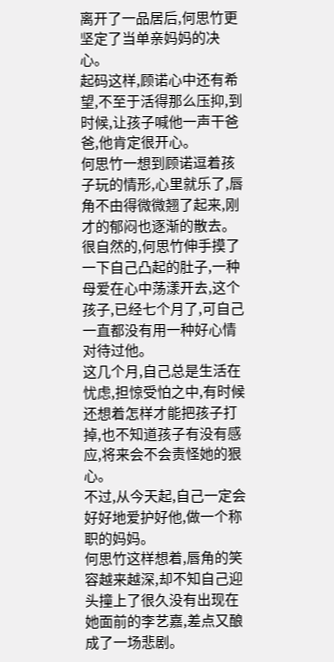离开了一品居后,何思竹更坚定了当单亲妈妈的决心。
起码这样,顾诺心中还有希望,不至于活得那么压抑,到时候,让孩子喊他一声干爸爸,他肯定很开心。
何思竹一想到顾诺逗着孩子玩的情形,心里就乐了,唇角不由得微微翘了起来,刚才的郁闷也逐渐的散去。
很自然的,何思竹伸手摸了一下自己凸起的肚子,一种母爱在心中荡漾开去,这个孩子,已经七个月了,可自己一直都没有用一种好心情对待过他。
这几个月,自己总是生活在忧虑,担惊受怕之中,有时候还想着怎样才能把孩子打掉,也不知道孩子有没有感应,将来会不会责怪她的狠心。
不过,从今天起,自己一定会好好地爱护好他,做一个称职的妈妈。
何思竹这样想着,唇角的笑容越来越深,却不知自己迎头撞上了很久没有出现在她面前的李艺嘉,差点又酿成了一场悲剧。